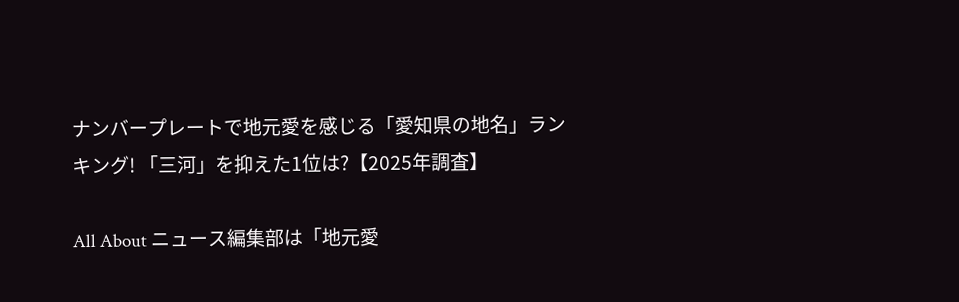ナンバープレートで地元愛を感じる「愛知県の地名」ランキング! 「三河」を抑えた1位は?【2025年調査】

All About ニュース編集部は「地元愛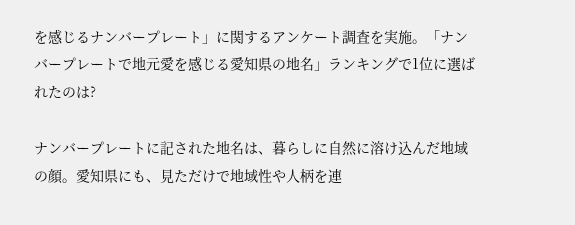を感じるナンバープレート」に関するアンケート調査を実施。「ナンバープレートで地元愛を感じる愛知県の地名」ランキングで1位に選ばれたのは?

ナンバープレートに記された地名は、暮らしに自然に溶け込んだ地域の顔。愛知県にも、見ただけで地域性や人柄を連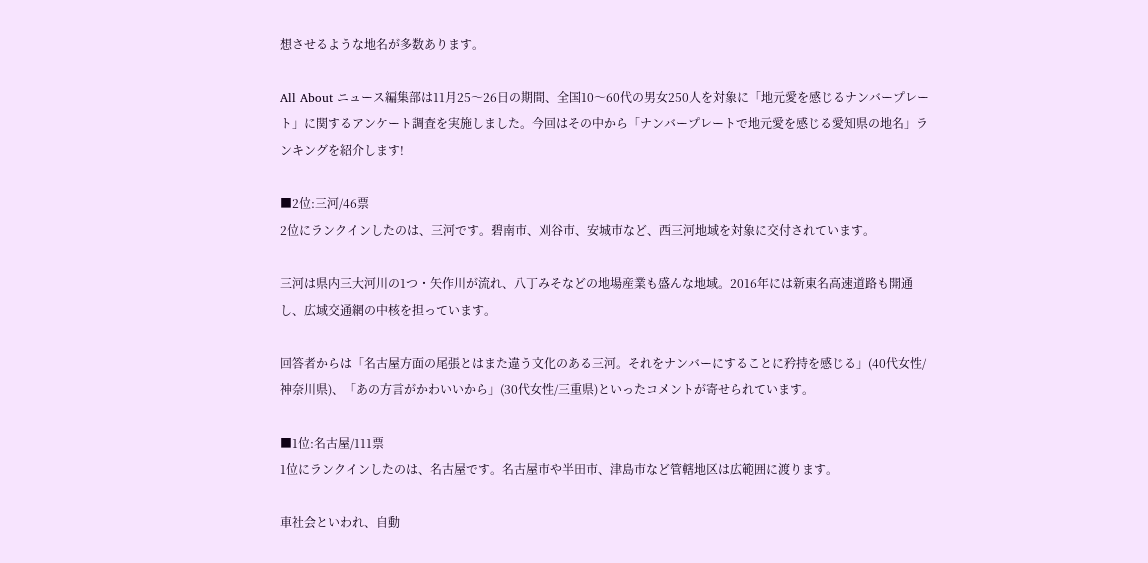想させるような地名が多数あります。

All About ニュース編集部は11月25〜26日の期間、全国10〜60代の男女250人を対象に「地元愛を感じるナンバープレート」に関するアンケート調査を実施しました。今回はその中から「ナンバープレートで地元愛を感じる愛知県の地名」ランキングを紹介します!

■2位:三河/46票
2位にランクインしたのは、三河です。碧南市、刈谷市、安城市など、西三河地域を対象に交付されています。

三河は県内三大河川の1つ・矢作川が流れ、八丁みそなどの地場産業も盛んな地域。2016年には新東名高速道路も開通し、広域交通網の中核を担っています。

回答者からは「名古屋方面の尾張とはまた違う文化のある三河。それをナンバーにすることに矜持を感じる」(40代女性/神奈川県)、「あの方言がかわいいから」(30代女性/三重県)といったコメントが寄せられています。

■1位:名古屋/111票
1位にランクインしたのは、名古屋です。名古屋市や半田市、津島市など管轄地区は広範囲に渡ります。

車社会といわれ、自動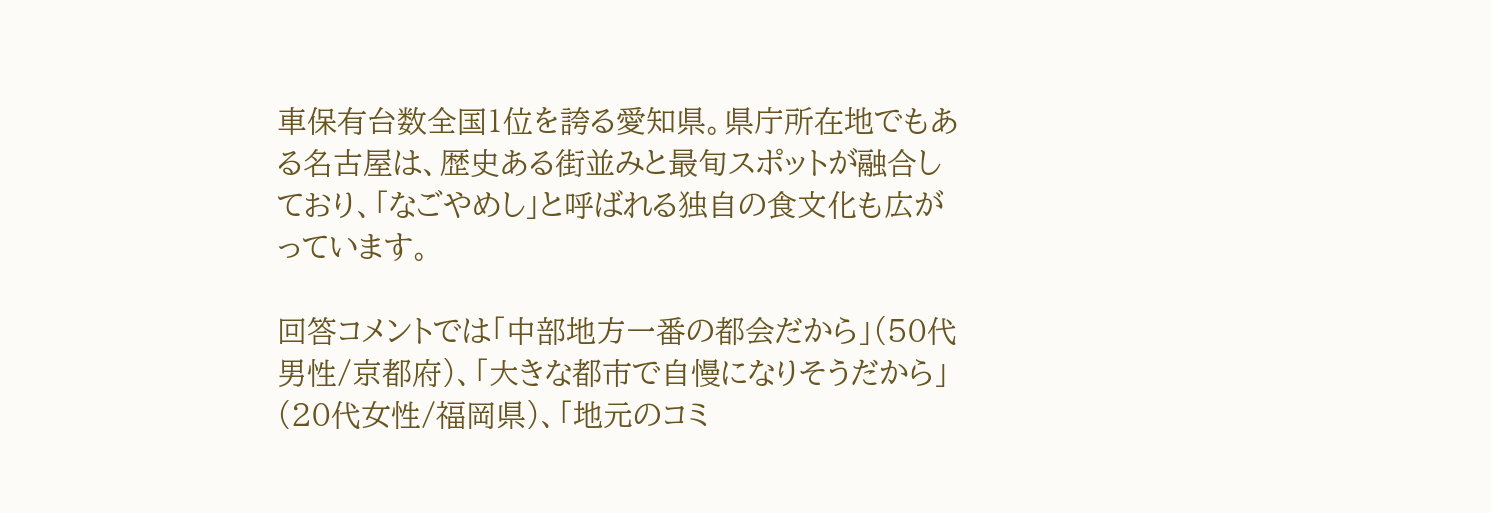車保有台数全国1位を誇る愛知県。県庁所在地でもある名古屋は、歴史ある街並みと最旬スポットが融合しており、「なごやめし」と呼ばれる独自の食文化も広がっています。

回答コメントでは「中部地方一番の都会だから」(50代男性/京都府)、「大きな都市で自慢になりそうだから」(20代女性/福岡県)、「地元のコミ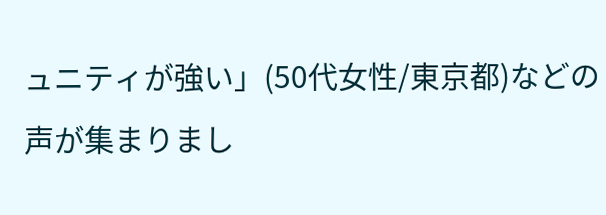ュニティが強い」(50代女性/東京都)などの声が集まりまし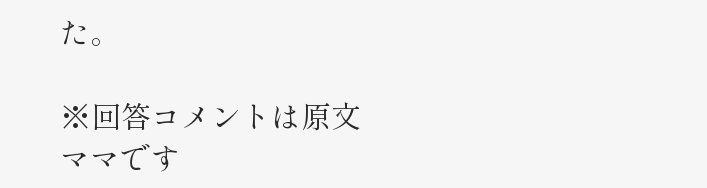た。

※回答コメントは原文ママです